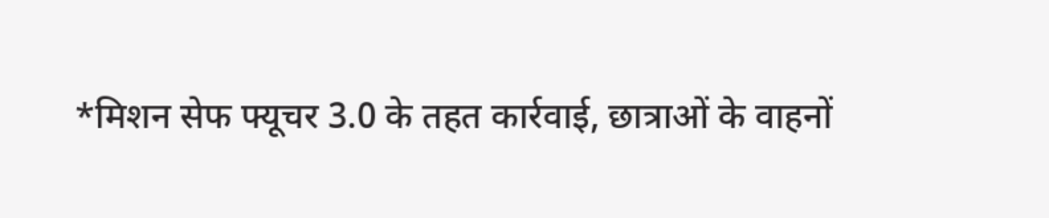*मिशन सेफ फ्यूचर 3.0 के तहत कार्रवाई, छात्राओं के वाहनों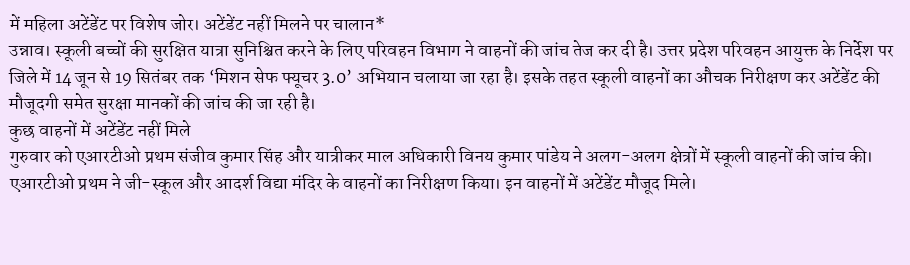में महिला अटेंडेंट पर विशेष जोर। अटेंडेंट नहीं मिलने पर चालान*
उन्नाव। स्कूली बच्चों की सुरक्षित यात्रा सुनिश्चित करने के लिए परिवहन विभाग ने वाहनों की जांच तेज कर दी है। उत्तर प्रदेश परिवहन आयुक्त के निर्देश पर जिले में 14 जून से 19 सितंबर तक ‘मिशन सेफ फ्यूचर 3.0’ अभियान चलाया जा रहा है। इसके तहत स्कूली वाहनों का औचक निरीक्षण कर अटेंडेंट की मौजूदगी समेत सुरक्षा मानकों की जांच की जा रही है।
कुछ वाहनों में अटेंडेंट नहीं मिले
गुरुवार को एआरटीओ प्रथम संजीव कुमार सिंह और यात्रीकर माल अधिकारी विनय कुमार पांडेय ने अलग-अलग क्षेत्रों में स्कूली वाहनों की जांच की। एआरटीओ प्रथम ने जी-स्कूल और आदर्श विद्या मंदिर के वाहनों का निरीक्षण किया। इन वाहनों में अटेंडेंट मौजूद मिले।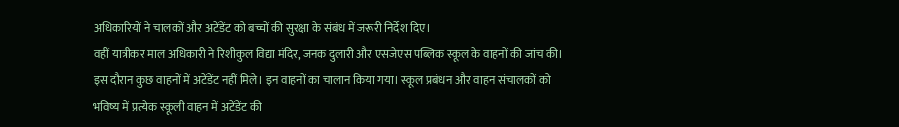अधिकारियों ने चालकों और अटेंडेंट को बच्चों की सुरक्षा के संबंध में जरूरी निर्देश दिए।
वहीं यात्रीकर माल अधिकारी ने रिशीकुल विद्या मंदिर, जनक दुलारी और एसजेएस पब्लिक स्कूल के वाहनों की जांच की। इस दौरान कुछ वाहनों में अटेंडेंट नहीं मिले। इन वाहनों का चालान किया गया। स्कूल प्रबंधन और वाहन संचालकों को भविष्य में प्रत्येक स्कूली वाहन में अटेंडेंट की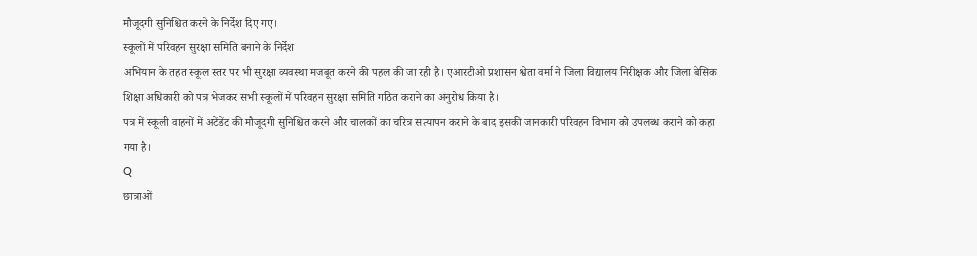मौजूदगी सुनिश्चित करने के निर्देश दिए गए।
स्कूलों में परिवहन सुरक्षा समिति बनाने के निर्देश
अभियान के तहत स्कूल स्तर पर भी सुरक्षा व्यवस्था मजबूत करने की पहल की जा रही है। एआरटीओ प्रशासन श्वेता वर्मा ने जिला विद्यालय निरीक्षक और जिला बेसिक शिक्षा अधिकारी को पत्र भेजकर सभी स्कूलों में परिवहन सुरक्षा समिति गठित कराने का अनुरोध किया है।
पत्र में स्कूली वाहनों में अटेंडेंट की मौजूदगी सुनिश्चित करने और चालकों का चरित्र सत्यापन कराने के बाद इसकी जानकारी परिवहन विभाग को उपलब्ध कराने को कहा गया है।
Q
छात्राओं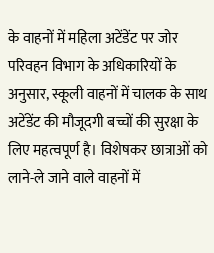के वाहनों में महिला अटेंडेंट पर जोर
परिवहन विभाग के अधिकारियों के अनुसार, स्कूली वाहनों में चालक के साथ अटेंडेंट की मौजूदगी बच्चों की सुरक्षा के लिए महत्वपूर्ण है। विशेषकर छात्राओं को लाने-ले जाने वाले वाहनों में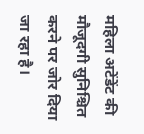महिला अटेंडेंट की मौजूदगी सुनिश्चित करने पर जोर दिया जा रहा है।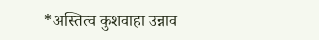*अस्तित्व कुशवाहा उन्नाव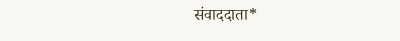संवाददाता*